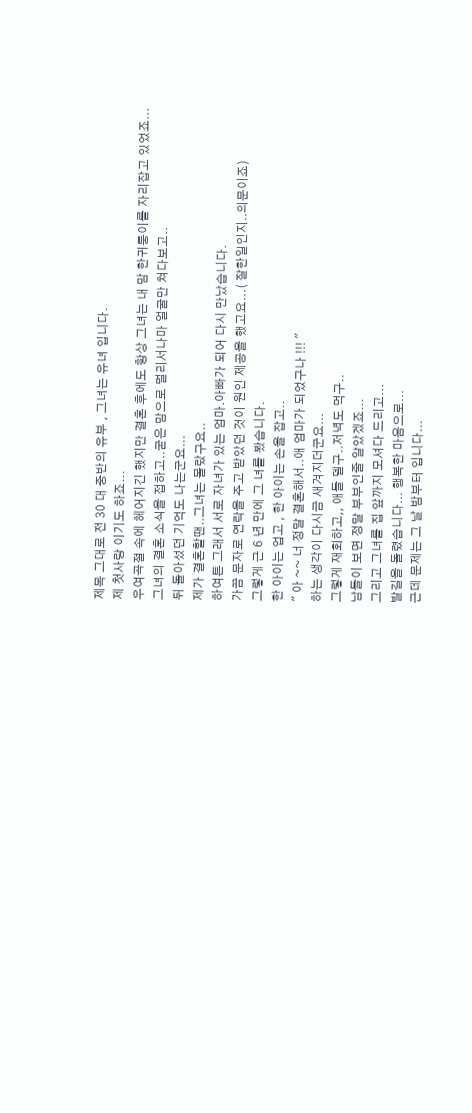제목 그대로 전 30 대 중반의 유부 , 그녀는 유녀 입니다.
제 첫사랑 이기도 하죠...
우여곡절 속에 헤어지긴 했지만 결혼 후에도 항상 그녀는 내 맘 한귀퉁이를 자리잡고 있었죠...
그녀의 결혼 소식을 접하고..굳은 맘으로 멀리서나마 얼굴만 쳐다보고..
뒤 돌아섰던 기억도 나는군요...
제가 결혼할땐..그녀는 몰랐구요..
하여튼 그래서 서로 자녀가 있는 엄마.아빠가 되어 다시 만났습니다.
가끔 문자로 연락을 주고 받았던 것이 원인 제공을 했고요...( 잘한일인지..의문이죠)
그렇게 근 6 년 만에 그 녀를 봤습니다.
한 아이는 업고 , 한 아이는 손을 잡고..
" 아 ~~ 너 정말 결혼해서..애 엄마가 되었구나 !!! "
하는 생각이 다시금 새겨지더군요...
그렇게 재회하고,, 애들 델구..저녁도 먹구..
남들이 보면 정말 부부인줄 알았겠죠...
그리고 그녀를 집 앞까지 모셔다 드리고...
발길을 돌렸습니다... 행복한 마음으로...
근데 문제는 그 날 밤부터 입니다...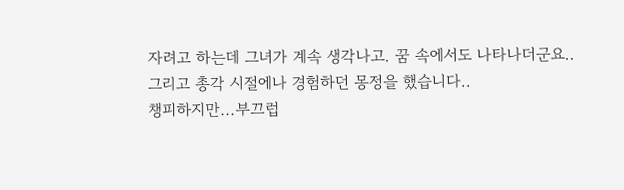자려고 하는데 그녀가 계속 생각나고. 꿈 속에서도 나타나더군요..
그리고 총각 시절에나 경험하던 몽정을 했습니다..
챙피하지만...부끄럽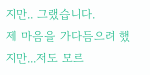지만.. 그랬습니다.
제 마음을 가다듬으려 했지만...저도 모르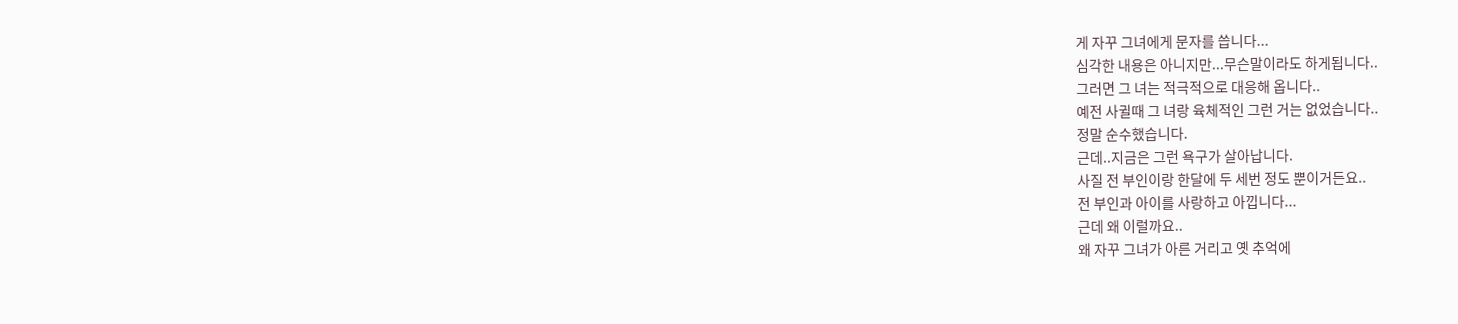게 자꾸 그녀에게 문자를 씁니다...
심각한 내용은 아니지만...무슨말이라도 하게됩니다..
그러면 그 녀는 적극적으로 대응해 옵니다..
예전 사귈때 그 녀랑 육체적인 그런 거는 없었습니다..
정말 순수했습니다.
근데..지금은 그런 욕구가 살아납니다.
사질 전 부인이랑 한달에 두 세번 정도 뿐이거든요..
전 부인과 아이를 사랑하고 아낍니다...
근데 왜 이럴까요..
왜 자꾸 그녀가 아른 거리고 옛 추억에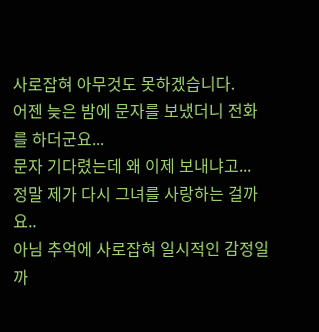사로잡혀 아무것도 못하겠습니다.
어젠 늦은 밤에 문자를 보냈더니 전화를 하더군요...
문자 기다렸는데 왜 이제 보내냐고...
정말 제가 다시 그녀를 사랑하는 걸까요..
아님 추억에 사로잡혀 일시적인 감정일까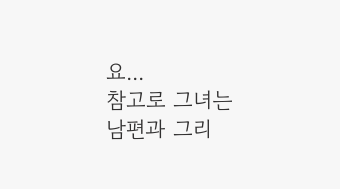요...
참고로 그녀는 남편과 그리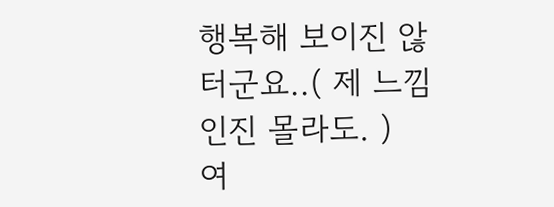행복해 보이진 않터군요..( 제 느낌인진 몰라도. )
여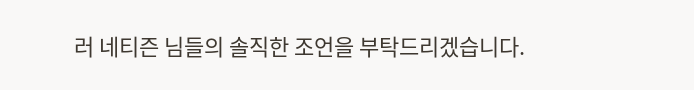러 네티즌 님들의 솔직한 조언을 부탁드리겠습니다.